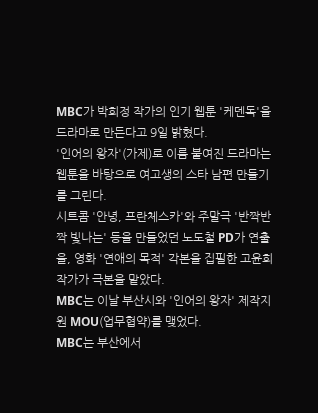MBC가 박희정 작가의 인기 웹툰 '케덴독'을 드라마로 만든다고 9일 밝혔다.
'인어의 왕자'(가제)로 이름 붙여진 드라마는 웹툰을 바탕으로 여고생의 스타 남편 만들기를 그린다.
시트콤 '안녕, 프란체스카'와 주말극 '반짝반짝 빛나는' 등을 만들었던 노도철 PD가 연출을, 영화 '연애의 목적' 각본을 집필한 고윤희 작가가 극본을 맡았다.
MBC는 이날 부산시와 '인어의 왕자' 제작지원 MOU(업무협약)를 맺었다.
MBC는 부산에서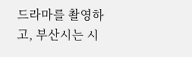드라마를 촬영하고, 부산시는 시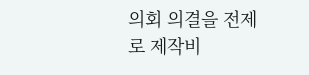의회 의결을 전제로 제작비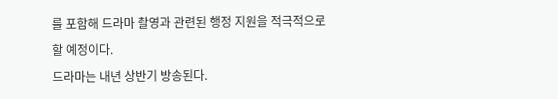를 포함해 드라마 촬영과 관련된 행정 지원을 적극적으로 할 예정이다.
드라마는 내년 상반기 방송된다.